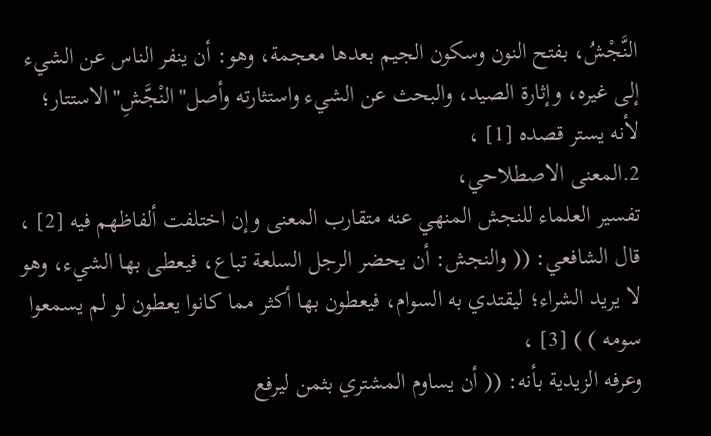النَّجْشُ، بفتح النون وسكون الجيم بعدها معجمة، وهو: أن ينفر الناس عن الشيء إلى غيره، وإثارة الصيد، والبحث عن الشيء واستثارته وأصل"النْجَّشِ"الاستتار؛ لأنه يستر قصده [1] ،
2.المعنى الاصطلاحي،
تفسير العلماء للنجش المنهي عنه متقارب المعنى وإن اختلفت ألفاظهم فيه [2] ،
قال الشافعي: (( والنجش: أن يحضر الرجل السلعة تباع، فيعطى بها الشيء، وهو لا يريد الشراء؛ ليقتدي به السوام، فيعطون بها أكثر مما كانوا يعطون لو لم يسمعوا سومه ) ) [3] ،
وعرفه الزيدية بأنه: (( أن يساوم المشتري بثمن ليرفع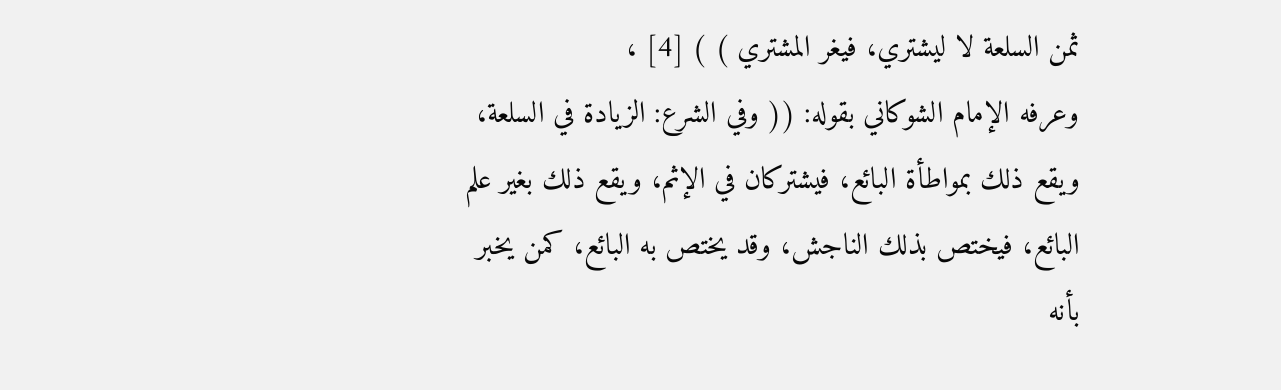ثمن السلعة لا ليشتري، فيغر المشتري ) ) [4] ،
وعرفه الإمام الشوكاني بقوله: (( وفي الشرع: الزيادة في السلعة، ويقع ذلك بمواطأة البائع، فيشتركان في الإثم، ويقع ذلك بغير علم البائع، فيختص بذلك الناجش، وقد يختص به البائع، كمن يخبر بأنه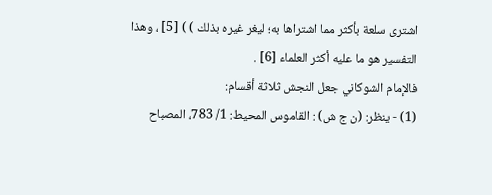اشترى سلعة بأكثر مما اشتراها به؛ ليغر غيره بذلك ) ) [5] ، وهذا التفسير هو ما عليه أكثر العلماء [6] .
فالإمام الشوكاني جعل النجش ثلاثة أقسام:
(1) - ينظر: (ن ج ش) : القاموس المحيط: 1/ 783، المصباح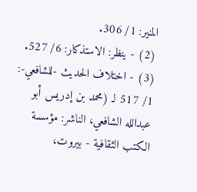المنير: 1/ 306.
(2) - ينظر: الاستذكار: 6/ 527.
(3) - اختلاف الحديث -للشافعي-: 1/ 517 لـ (محمد بن إدريس أبو عبدالله الشافعي، الناشر: مؤسسة الكتب الثقافية - بيروت،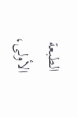الطبعة الأولى،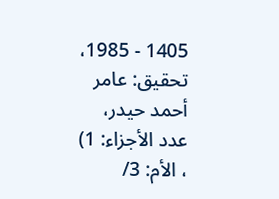1405 - 1985، تحقيق: عامر أحمد حيدر، عدد الأجزاء: 1) ، الأم: 3/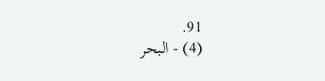91.
(4) - البحر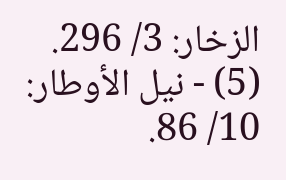الزخار: 3/ 296.
(5) - نيل الأوطار: 10/ 86.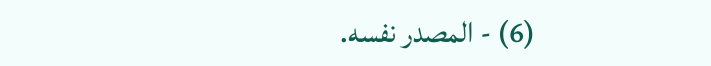(6) - المصدر نفسه.